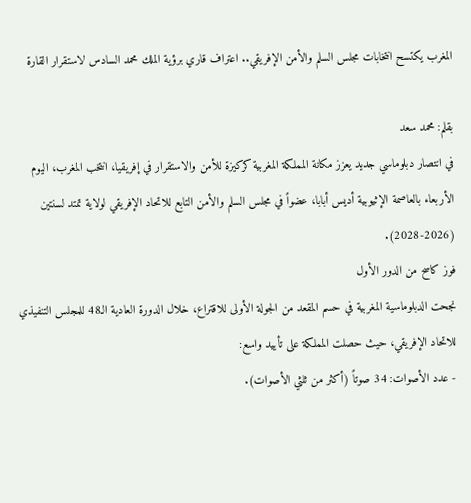المغرب يكتسح انتخابات مجلس السلم والأمن الإفريقي.. اعتراف قاري برؤية الملك محمد السادس لاستقرار القارة

بقلم: محمد سعد
في انتصار دبلوماسي جديد يعزز مكانة المملكة المغربية كركيزة للأمن والاستقرار في إفريقيا، انتخب المغرب، اليوم الأربعاء بالعاصمة الإثيوبية أديس أبابا، عضواً في مجلس السلم والأمن التابع للاتحاد الإفريقي لولاية تمتد لسنتين (2026-2028).
فوز كاسح من الدور الأول
نجحت الدبلوماسية المغربية في حسم المقعد من الجولة الأولى للاقتراع، خلال الدورة العادية الـ48 للمجلس التنفيذي للاتحاد الإفريقي، حيث حصلت المملكة على تأييد واسع:
- عدد الأصوات: 34 صوتاً (أكثر من ثلثي الأصوات).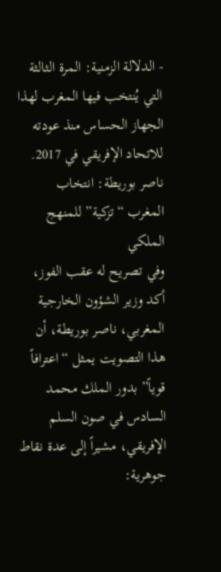- الدلالة الزمنية: المرة الثالثة التي يُنتخب فيها المغرب لهذا الجهاز الحساس منذ عودته للاتحاد الإفريقي في 2017.
ناصر بوريطة: انتخاب المغرب “تزكية” للمنهج الملكي
وفي تصريح له عقب الفوز، أكد وزير الشؤون الخارجية المغربي، ناصر بوريطة، أن هذا التصويت يمثل “اعترافاً قوياً” بدور الملك محمد السادس في صون السلم الإفريقي، مشيراً إلى عدة نقاط جوهرية: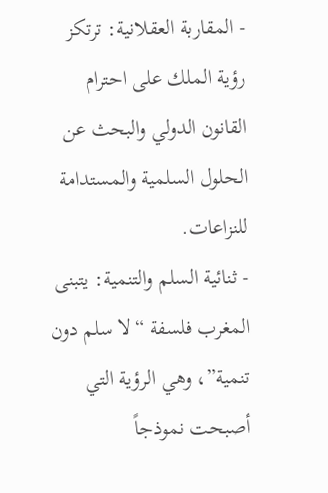- المقاربة العقلانية: ترتكز رؤية الملك على احترام القانون الدولي والبحث عن الحلول السلمية والمستدامة للنزاعات.
- ثنائية السلم والتنمية: يتبنى المغرب فلسفة “لا سلم دون تنمية”، وهي الرؤية التي أصبحت نموذجاً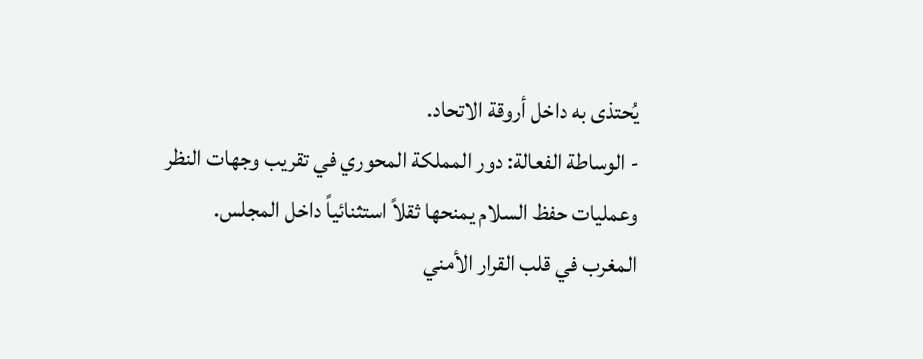يُحتذى به داخل أروقة الاتحاد.
- الوساطة الفعالة: دور المملكة المحوري في تقريب وجهات النظر وعمليات حفظ السلام يمنحها ثقلاً استثنائياً داخل المجلس.
المغرب في قلب القرار الأمني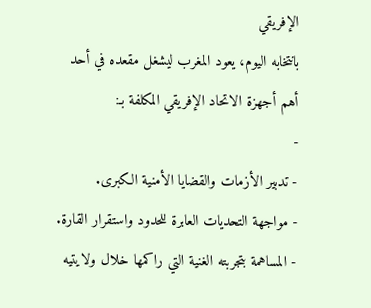الإفريقي
بانتخابه اليوم، يعود المغرب ليشغل مقعده في أحد أهم أجهزة الاتحاد الإفريقي المكلفة بـ:
-
- تدبير الأزمات والقضايا الأمنية الكبرى.
- مواجهة التحديات العابرة للحدود واستقرار القارة.
- المساهمة بتجربته الغنية التي راكمها خلال ولايتيه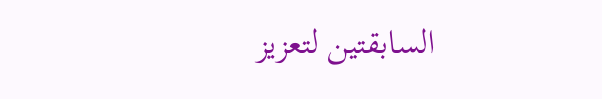السابقتين لتعزيز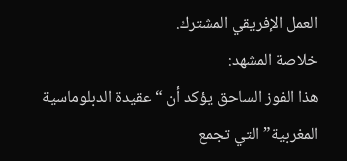العمل الإفريقي المشترك.
خلاصة المشهد:
هذا الفوز الساحق يؤكد أن “عقيدة الدبلوماسية المغربية” التي تجمع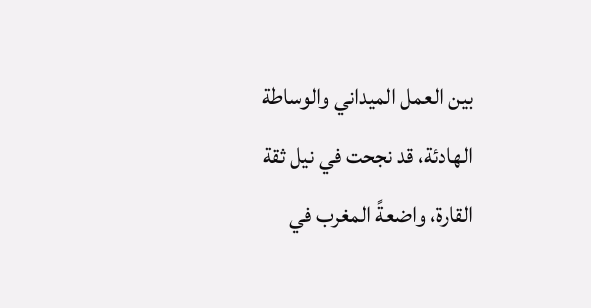بين العمل الميداني والوساطة الهادئة، قد نجحت في نيل ثقة القارة، واضعةً المغرب في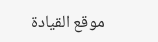موقع القيادة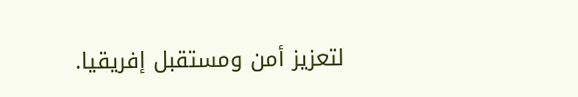لتعزيز أمن ومستقبل إفريقيا.